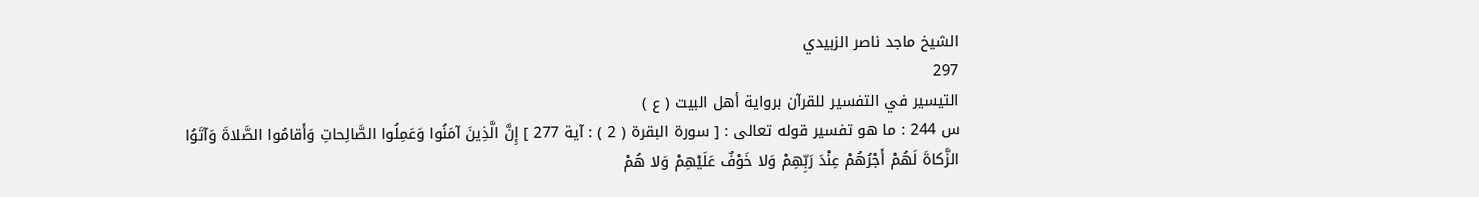الشيخ ماجد ناصر الزبيدي
297
التيسير في التفسير للقرآن برواية أهل البيت ( ع )
س 244 : ما هو تفسير قوله تعالى : [ سورة البقرة ( 2 ) : آية 277 ] إِنَّ الَّذِينَ آمَنُوا وَعَمِلُوا الصَّالِحاتِ وَأَقامُوا الصَّلاةَ وَآتَوُا الزَّكاةَ لَهُمْ أَجْرُهُمْ عِنْدَ رَبِّهِمْ وَلا خَوْفٌ عَلَيْهِمْ وَلا هُمْ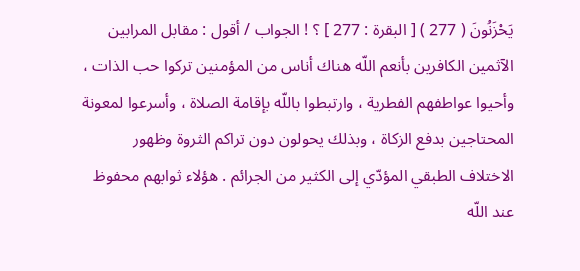يَحْزَنُونَ ( 277 ) [ البقرة : 277 ] ؟ ! الجواب / أقول : مقابل المرابين الآثمين الكافرين بأنعم اللّه هناك أناس من المؤمنين تركوا حب الذات ، وأحيوا عواطفهم الفطرية ، وارتبطوا باللّه بإقامة الصلاة ، وأسرعوا لمعونة المحتاجين بدفع الزكاة ، وبذلك يحولون دون تراكم الثروة وظهور الاختلاف الطبقي المؤدّي إلى الكثير من الجرائم . هؤلاء ثوابهم محفوظ عند اللّه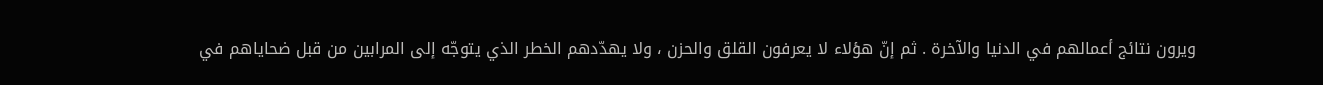ويرون نتائج أعمالهم في الدنيا والآخرة . ثم إنّ هؤلاء لا يعرفون القلق والحزن ، ولا يهدّدهم الخطر الذي يتوجّه إلى المرابين من قبل ضحاياهم في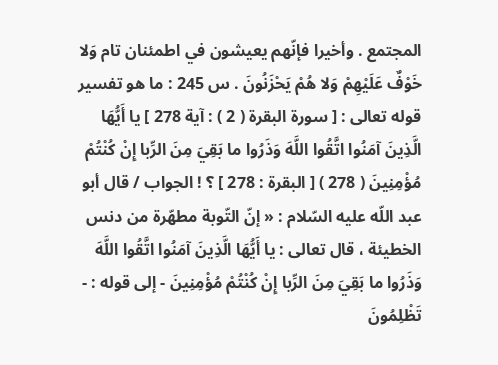المجتمع . وأخيرا فإنّهم يعيشون في اطمئنان تام وَلا خَوْفٌ عَلَيْهِمْ وَلا هُمْ يَحْزَنُونَ . س 245 : ما هو تفسير قوله تعالى : [ سورة البقرة ( 2 ) : آية 278 ] يا أَيُّهَا الَّذِينَ آمَنُوا اتَّقُوا اللَّهَ وَذَرُوا ما بَقِيَ مِنَ الرِّبا إِنْ كُنْتُمْ مُؤْمِنِينَ ( 278 ) [ البقرة : 278 ] ؟ ! الجواب / قال أبو عبد اللّه عليه السّلام : « إنّ التّوبة مطهّرة من دنس الخطيئة ، قال تعالى : يا أَيُّهَا الَّذِينَ آمَنُوا اتَّقُوا اللَّهَ وَذَرُوا ما بَقِيَ مِنَ الرِّبا إِنْ كُنْتُمْ مُؤْمِنِينَ - إلى قوله : - تَظْلِمُونَ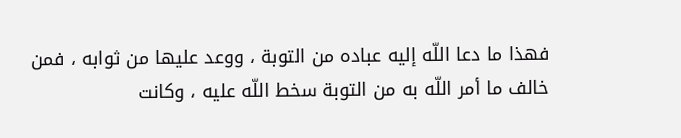فهذا ما دعا اللّه إليه عباده من التوبة ، ووعد عليها من ثوابه ، فمن خالف ما أمر اللّه به من التوبة سخط اللّه عليه ، وكانت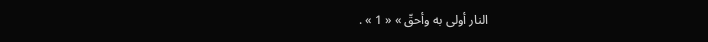النار أولى به وأحقّ » « 1 » .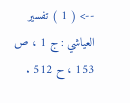--> ( 1 ) تفسير العياشي : ج 1 ، ص 153 ، ح 512 .